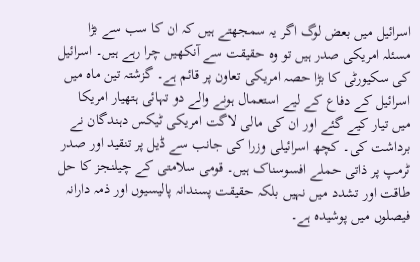اسرائیل میں بعض لوگ اگر یہ سمجھتے ہیں کہ ان کا سب سے بڑا مسئلہ امریکی صدر ہیں تو وہ حقیقت سے آنکھیں چرا رہے ہیں۔ اسرائیل کی سکیورٹی کا بڑا حصہ امریکی تعاون پر قائم ہے۔ گزشتہ تین ماہ میں اسرائیل کے دفاع کے لیے استعمال ہونے والے دو تہائی ہتھیار امریکا میں تیار کیے گئے اور ان کی مالی لاگت امریکی ٹیکس دہندگان نے برداشت کی۔ کچھ اسرائیلی وزرا کی جانب سے ڈیل پر تنقید اور صدر ٹرمپ پر ذاتی حملے افسوسناک ہیں۔ قومی سلامتی کے چیلنجز کا حل طاقت اور تشدد میں نہیں بلکہ حقیقت پسندانہ پالیسیوں اور ذمہ دارانہ فیصلوں میں پوشیدہ ہے۔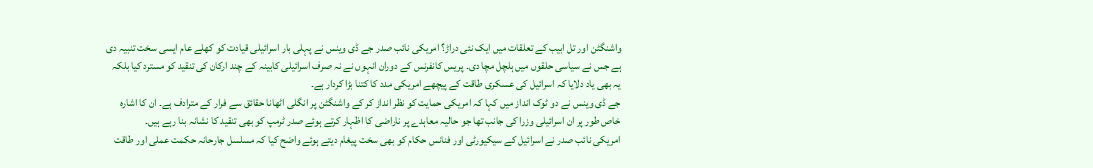واشنگٹن اور تل ابیب کے تعلقات میں ایک نئی دراڑ؟ امریکی نائب صدر جے ڈی وینس نے پہلی بار اسرائیلی قیادت کو کھلے عام ایسی سخت تنبیہ دی ہے جس نے سیاسی حلقوں میں ہلچل مچا دی۔ پریس کانفرنس کے دوران انہوں نے نہ صرف اسرائیلی کابینہ کے چند ارکان کی تنقید کو مسترد کیا بلکہ یہ بھی یاد دلایا کہ اسرائیل کی عسکری طاقت کے پیچھے امریکی مدد کا کتنا بڑا کردار ہے۔
جے ڈی وینس نے دو ٹوک انداز میں کہا کہ امریکی حمایت کو نظر انداز کر کے واشنگٹن پر انگلی اٹھانا حقائق سے فرار کے مترادف ہے۔ ان کا اشارہ خاص طور پر ان اسرائیلی وزرا کی جانب تھا جو حالیہ معاہدے پر ناراضی کا اظہار کرتے ہوئے صدر ٹرمپ کو بھی تنقید کا نشانہ بنا رہے ہیں۔
امریکی نائب صدر نے اسرائیل کے سیکیورٹی اور فنانس حکام کو بھی سخت پیغام دیتے ہوئے واضح کیا کہ مسلسل جارحانہ حکمت عملی اور طاقت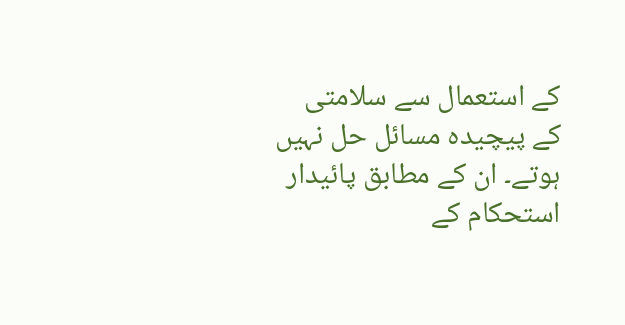کے استعمال سے سلامتی کے پیچیدہ مسائل حل نہیں ہوتے۔ ان کے مطابق پائیدار استحکام کے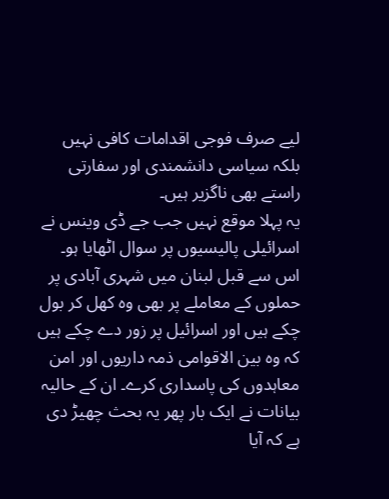لیے صرف فوجی اقدامات کافی نہیں بلکہ سیاسی دانشمندی اور سفارتی راستے بھی ناگزیر ہیں۔
یہ پہلا موقع نہیں جب جے ڈی وینس نے اسرائیلی پالیسیوں پر سوال اٹھایا ہو۔ اس سے قبل لبنان میں شہری آبادی پر حملوں کے معاملے پر بھی وہ کھل کر بول چکے ہیں اور اسرائیل پر زور دے چکے ہیں کہ وہ بین الاقوامی ذمہ داریوں اور امن معاہدوں کی پاسداری کرے۔ ان کے حالیہ بیانات نے ایک بار پھر یہ بحث چھیڑ دی ہے کہ آیا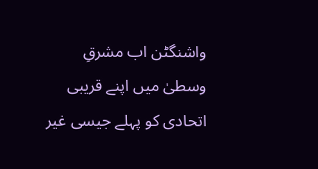واشنگٹن اب مشرقِ وسطیٰ میں اپنے قریبی اتحادی کو پہلے جیسی غیر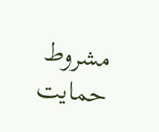مشروط حمایت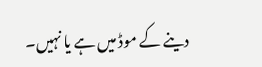دینے کے موڈ میں ہے یا نہیں۔